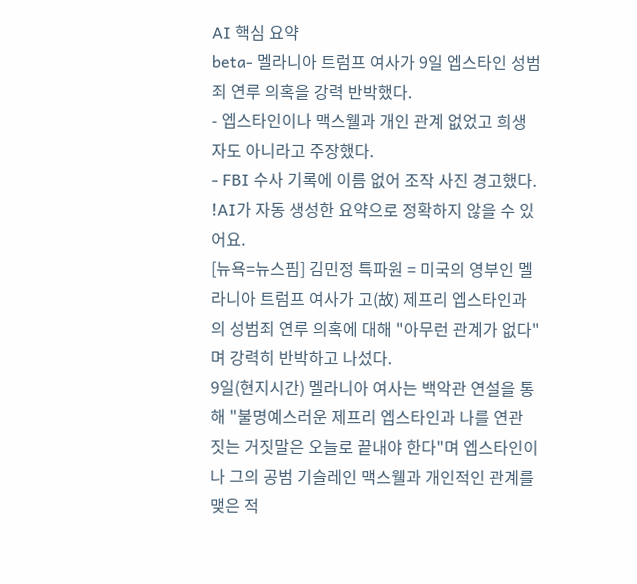AI 핵심 요약
beta- 멜라니아 트럼프 여사가 9일 엡스타인 성범죄 연루 의혹을 강력 반박했다.
- 엡스타인이나 맥스웰과 개인 관계 없었고 희생자도 아니라고 주장했다.
- FBI 수사 기록에 이름 없어 조작 사진 경고했다.
!AI가 자동 생성한 요약으로 정확하지 않을 수 있어요.
[뉴욕=뉴스핌] 김민정 특파원 = 미국의 영부인 멜라니아 트럼프 여사가 고(故) 제프리 엡스타인과의 성범죄 연루 의혹에 대해 "아무런 관계가 없다"며 강력히 반박하고 나섰다.
9일(현지시간) 멜라니아 여사는 백악관 연설을 통해 "불명예스러운 제프리 엡스타인과 나를 연관 짓는 거짓말은 오늘로 끝내야 한다"며 엡스타인이나 그의 공범 기슬레인 맥스웰과 개인적인 관계를 맺은 적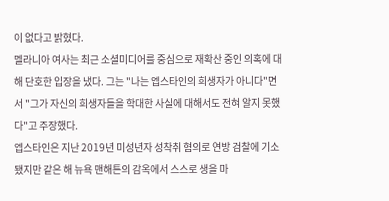이 없다고 밝혔다.
멜라니아 여사는 최근 소셜미디어를 중심으로 재확산 중인 의혹에 대해 단호한 입장을 냈다. 그는 "나는 엡스타인의 희생자가 아니다"면서 "그가 자신의 희생자들을 학대한 사실에 대해서도 전혀 알지 못했다"고 주장했다.
엡스타인은 지난 2019년 미성년자 성착취 혐의로 연방 검찰에 기소됐지만 같은 해 뉴욕 맨해튼의 감옥에서 스스로 생을 마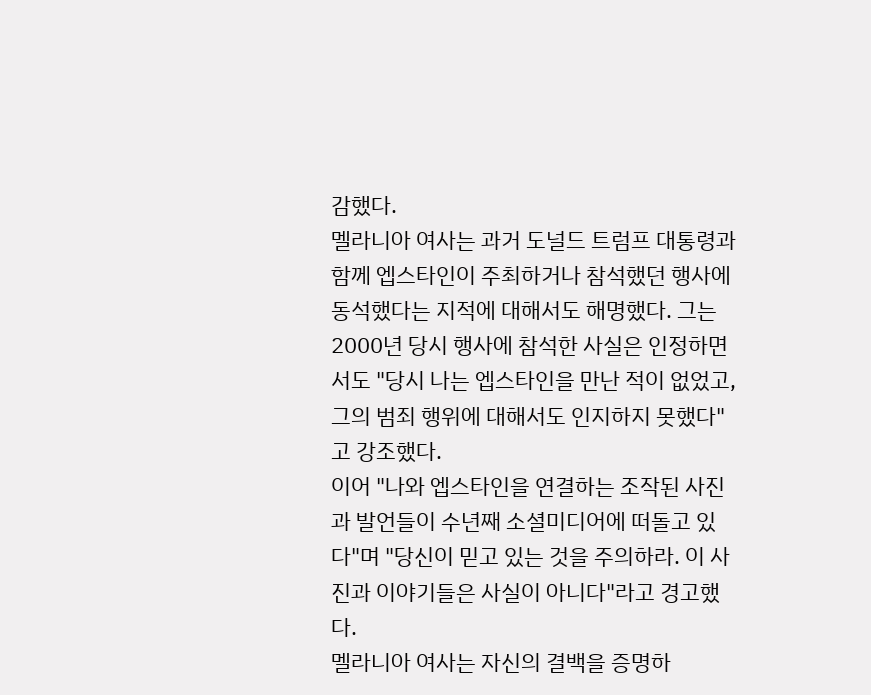감했다.
멜라니아 여사는 과거 도널드 트럼프 대통령과 함께 엡스타인이 주최하거나 참석했던 행사에 동석했다는 지적에 대해서도 해명했다. 그는 2000년 당시 행사에 참석한 사실은 인정하면서도 "당시 나는 엡스타인을 만난 적이 없었고, 그의 범죄 행위에 대해서도 인지하지 못했다"고 강조했다.
이어 "나와 엡스타인을 연결하는 조작된 사진과 발언들이 수년째 소셜미디어에 떠돌고 있다"며 "당신이 믿고 있는 것을 주의하라. 이 사진과 이야기들은 사실이 아니다"라고 경고했다.
멜라니아 여사는 자신의 결백을 증명하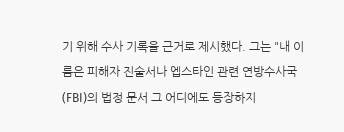기 위해 수사 기록을 근거로 제시했다. 그는 "내 이름은 피해자 진술서나 엡스타인 관련 연방수사국(FBI)의 법정 문서 그 어디에도 등장하지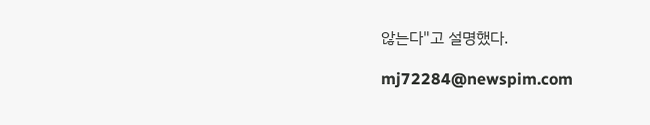않는다"고 설명했다.

mj72284@newspim.com